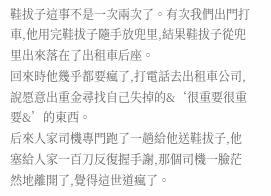鞋拔子這事不是一次兩次了。有次我們出門打車,他用完鞋拔子隨手放兜里,結果鞋拔子從兜里出來落在了出租車后座。
回來時他幾乎都要瘋了,打電話去出租車公司,說愿意出重金尋找自己失掉的&‘很重要很重要&’的東西。
后來人家司機專門跑了一趟給他送鞋拔子,他塞給人家一百刀反復握手謝,那個司機一臉茫然地離開了,覺得這世道瘋了。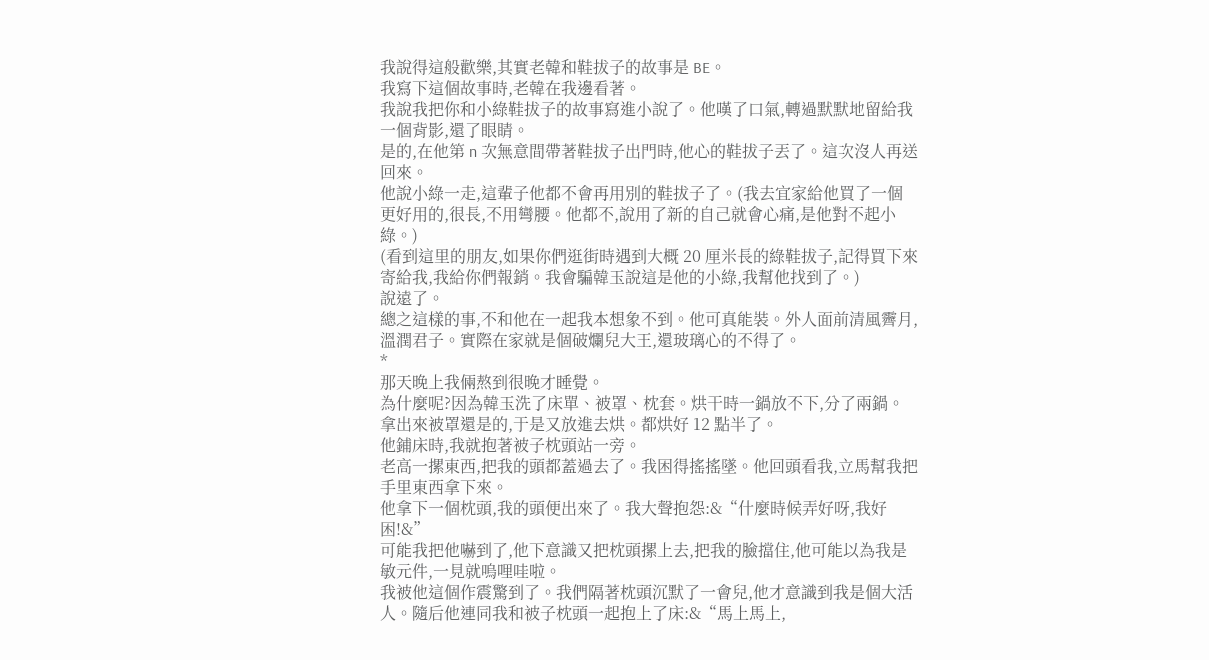我說得這般歡樂,其實老韓和鞋拔子的故事是 BE。
我寫下這個故事時,老韓在我邊看著。
我說我把你和小綠鞋拔子的故事寫進小說了。他嘆了口氣,轉過默默地留給我一個背影,還了眼睛。
是的,在他第 n 次無意間帶著鞋拔子出門時,他心的鞋拔子丟了。這次沒人再送回來。
他說小綠一走,這輩子他都不會再用別的鞋拔子了。(我去宜家給他買了一個更好用的,很長,不用彎腰。他都不,說用了新的自己就會心痛,是他對不起小綠。)
(看到這里的朋友,如果你們逛街時遇到大概 20 厘米長的綠鞋拔子,記得買下來寄給我,我給你們報銷。我會騙韓玉說這是他的小綠,我幫他找到了。)
說遠了。
總之這樣的事,不和他在一起我本想象不到。他可真能裝。外人面前清風霽月,溫潤君子。實際在家就是個破爛兒大王,還玻璃心的不得了。
*
那天晚上我倆熬到很晚才睡覺。
為什麼呢?因為韓玉洗了床單、被罩、枕套。烘干時一鍋放不下,分了兩鍋。拿出來被罩還是的,于是又放進去烘。都烘好 12 點半了。
他鋪床時,我就抱著被子枕頭站一旁。
老高一摞東西,把我的頭都蓋過去了。我困得搖搖墜。他回頭看我,立馬幫我把手里東西拿下來。
他拿下一個枕頭,我的頭便出來了。我大聲抱怨:&“什麼時候弄好呀,我好困!&”
可能我把他嚇到了,他下意識又把枕頭摞上去,把我的臉擋住,他可能以為我是敏元件,一見就嗚哩哇啦。
我被他這個作震驚到了。我們隔著枕頭沉默了一會兒,他才意識到我是個大活人。隨后他連同我和被子枕頭一起抱上了床:&“馬上馬上,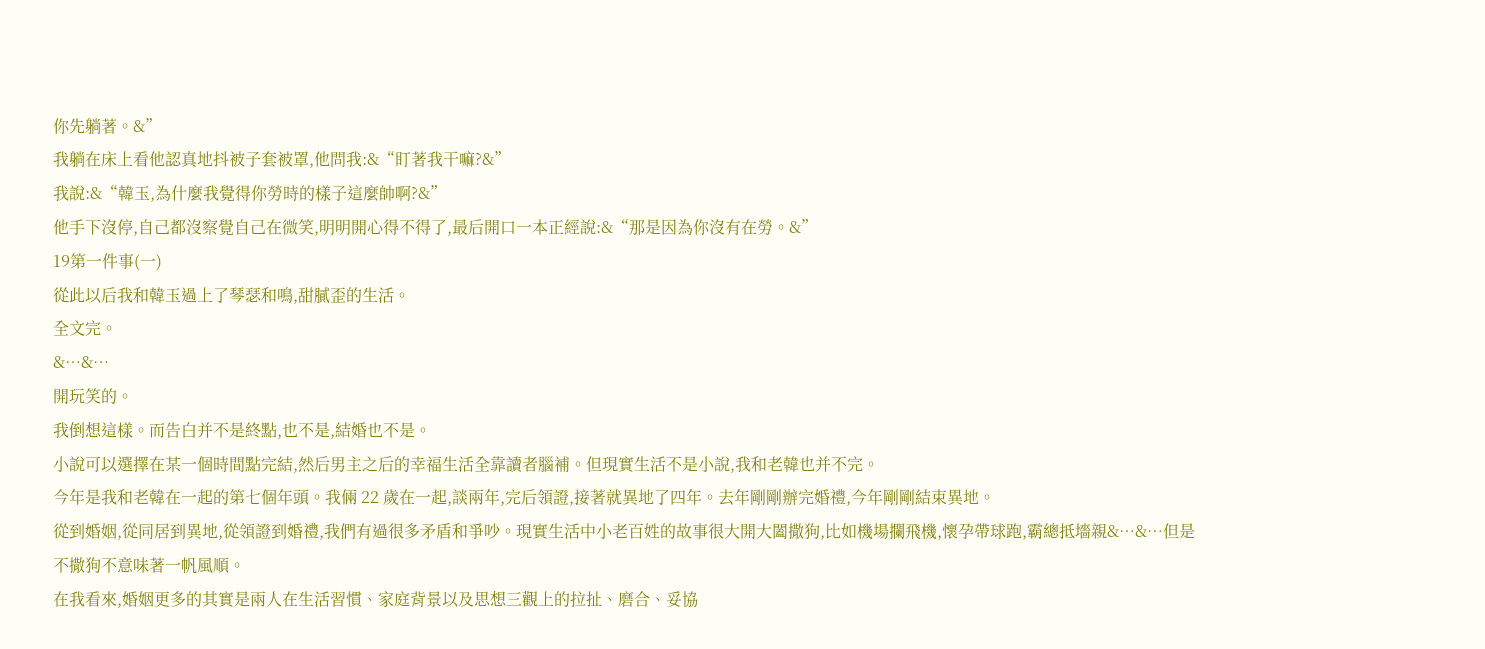你先躺著。&”
我躺在床上看他認真地抖被子套被罩,他問我:&“盯著我干嘛?&”
我說:&“韓玉,為什麼我覺得你勞時的樣子這麼帥啊?&”
他手下沒停,自己都沒察覺自己在微笑,明明開心得不得了,最后開口一本正經說:&“那是因為你沒有在勞。&”
19第一件事(一)
從此以后我和韓玉過上了琴瑟和鳴,甜膩歪的生活。
全文完。
&…&…
開玩笑的。
我倒想這樣。而告白并不是終點,也不是,結婚也不是。
小說可以選擇在某一個時間點完結,然后男主之后的幸福生活全靠讀者腦補。但現實生活不是小說,我和老韓也并不完。
今年是我和老韓在一起的第七個年頭。我倆 22 歲在一起,談兩年,完后領證,接著就異地了四年。去年剛剛辦完婚禮,今年剛剛結束異地。
從到婚姻,從同居到異地,從領證到婚禮,我們有過很多矛盾和爭吵。現實生活中小老百姓的故事很大開大闔撒狗,比如機場攔飛機,懷孕帶球跑,霸總抵墻親&…&…但是不撒狗不意味著一帆風順。
在我看來,婚姻更多的其實是兩人在生活習慣、家庭背景以及思想三觀上的拉扯、磨合、妥協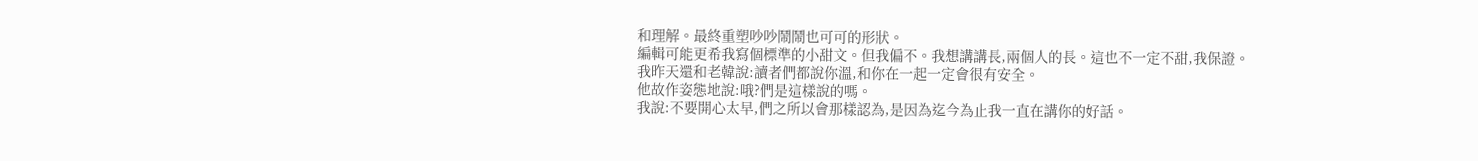和理解。最終重塑吵吵鬧鬧也可可的形狀。
編輯可能更希我寫個標準的小甜文。但我偏不。我想講講長,兩個人的長。這也不一定不甜,我保證。
我昨天還和老韓說:讀者們都說你溫,和你在一起一定會很有安全。
他故作姿態地說:哦?們是這樣說的嗎。
我說:不要開心太早,們之所以會那樣認為,是因為迄今為止我一直在講你的好話。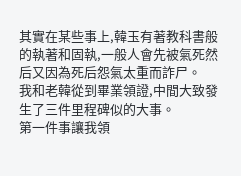其實在某些事上,韓玉有著教科書般的執著和固執,一般人會先被氣死然后又因為死后怨氣太重而詐尸。
我和老韓從到畢業領證,中間大致發生了三件里程碑似的大事。
第一件事讓我領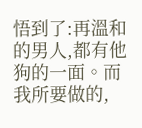悟到了:再溫和的男人,都有他狗的一面。而我所要做的,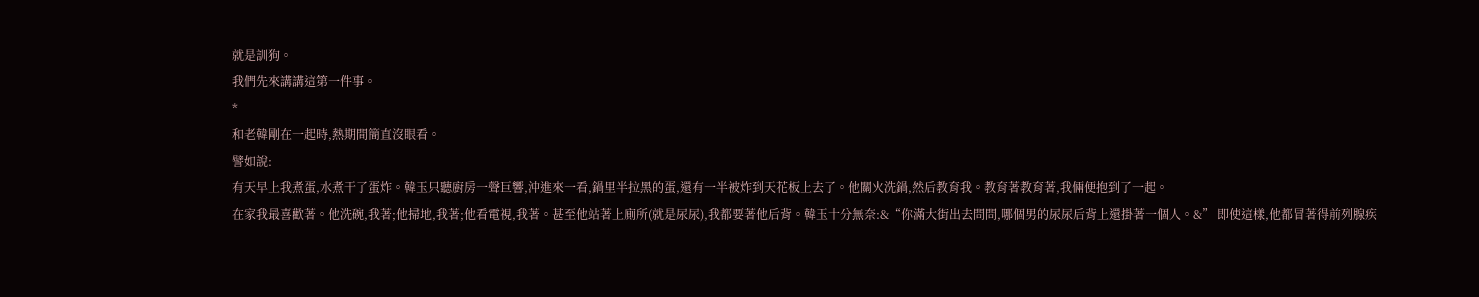就是訓狗。
我們先來講講這第一件事。
*
和老韓剛在一起時,熱期間簡直沒眼看。
譬如說:
有天早上我煮蛋,水煮干了蛋炸。韓玉只聽廚房一聲巨響,沖進來一看,鍋里半拉黑的蛋,還有一半被炸到天花板上去了。他關火洗鍋,然后教育我。教育著教育著,我倆便抱到了一起。
在家我最喜歡著。他洗碗,我著;他掃地,我著;他看電視,我著。甚至他站著上廁所(就是尿尿),我都要著他后背。韓玉十分無奈:&“你滿大街出去問問,哪個男的尿尿后背上還掛著一個人。&” 即使這樣,他都冒著得前列腺疾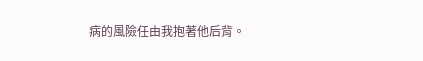病的風險任由我抱著他后背。